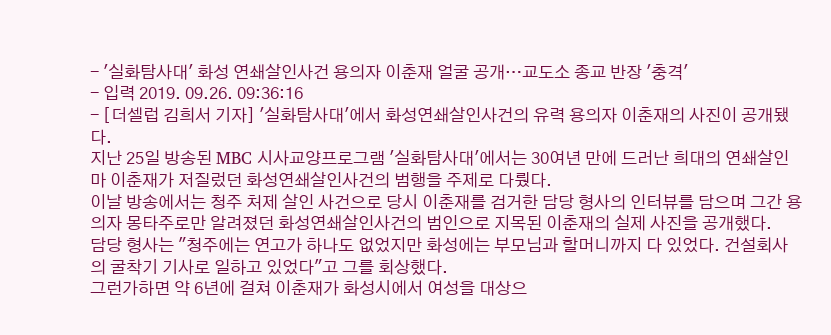- '실화탐사대' 화성 연쇄살인사건 용의자 이춘재 얼굴 공개…교도소 종교 반장 '충격'
- 입력 2019. 09.26. 09:36:16
- [더셀럽 김희서 기자] '실화탐사대'에서 화성연쇄살인사건의 유력 용의자 이춘재의 사진이 공개됐다.
지난 25일 방송된 MBC 시사교양프로그램 '실화탐사대'에서는 30여년 만에 드러난 희대의 연쇄살인마 이춘재가 저질렀던 화성연쇄살인사건의 범행을 주제로 다뤘다.
이날 방송에서는 청주 처제 살인 사건으로 당시 이춘재를 검거한 담당 형사의 인터뷰를 담으며 그간 용의자 몽타주로만 알려졌던 화성연쇄살인사건의 범인으로 지목된 이춘재의 실제 사진을 공개했다.
담당 형사는 "청주에는 연고가 하나도 없었지만 화성에는 부모님과 할머니까지 다 있었다. 건설회사의 굴착기 기사로 일하고 있었다"고 그를 회상했다.
그런가하면 약 6년에 걸쳐 이춘재가 화성시에서 여성을 대상으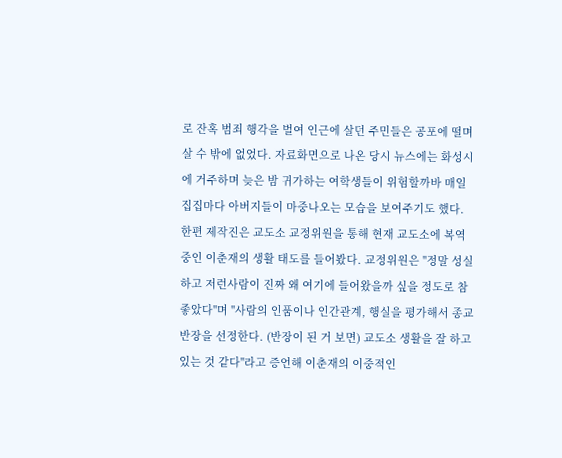로 잔혹 범죄 행각을 벌여 인근에 살던 주민들은 공포에 떨며 살 수 밖에 없었다. 자료화면으로 나온 당시 뉴스에는 화성시에 거주하며 늦은 밤 귀가하는 여학생들이 위험할까바 매일 집집마다 아버지들이 마중나오는 모습을 보여주기도 했다.
한편 제작진은 교도소 교정위원을 통해 현재 교도소에 복역 중인 이춘재의 생활 태도를 들어봤다. 교정위원은 "정말 성실하고 저런사람이 진짜 왜 여기에 들어왔을까 싶을 정도로 참 좋았다"며 "사람의 인품이나 인간관계, 행실을 평가해서 종교 반장을 선정한다. (반장이 된 거 보면) 교도소 생활을 잘 하고 있는 것 같다"라고 증언해 이춘재의 이중적인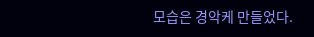모습은 경악케 만들었다.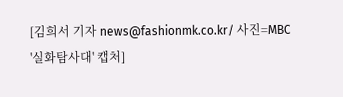[김희서 기자 news@fashionmk.co.kr/ 사진=MBC '실화탐사대' 캡처]